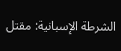الشرطة الإسبانية: مقتل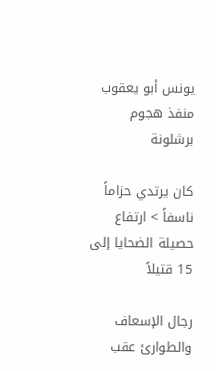يونس أبو يعقوب منفذ هجوم برشلونة

كان يرتدي حزاماً ناسفاً > ارتفاع حصيلة الضحايا إلى 15 قتيلاً

رجال الإسعاف والطوارئ عقب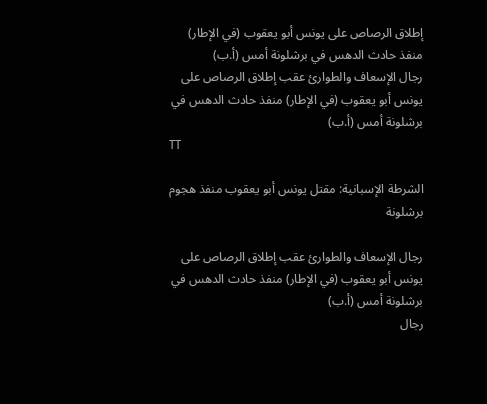إطلاق الرصاص على يونس أبو يعقوب (في الإطار) منفذ حادث الدهس في برشلونة أمس (أ.ب)
رجال الإسعاف والطوارئ عقب إطلاق الرصاص على يونس أبو يعقوب (في الإطار) منفذ حادث الدهس في برشلونة أمس (أ.ب)
TT

الشرطة الإسبانية: مقتل يونس أبو يعقوب منفذ هجوم برشلونة

رجال الإسعاف والطوارئ عقب إطلاق الرصاص على يونس أبو يعقوب (في الإطار) منفذ حادث الدهس في برشلونة أمس (أ.ب)
رجال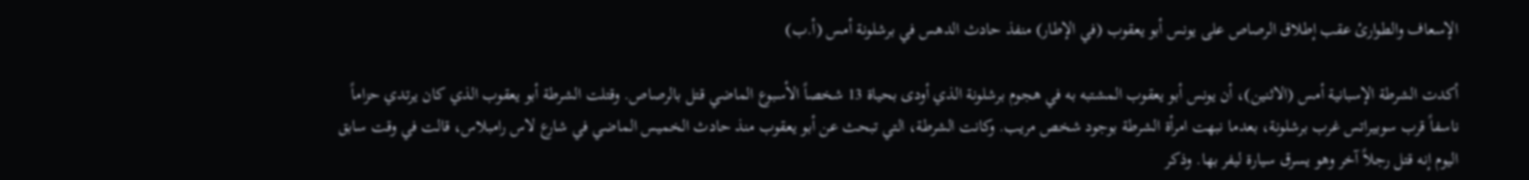الإسعاف والطوارئ عقب إطلاق الرصاص على يونس أبو يعقوب (في الإطار) منفذ حادث الدهس في برشلونة أمس (أ.ب)

أكدت الشرطة الإسبانية أمس (الاثنين)، أن يونس أبو يعقوب المشتبه به في هجوم برشلونة الذي أودى بحياة 13 شخصاً الأسبوع الماضي قتل بالرصاص. وقتلت الشرطة أبو يعقوب الذي كان يرتدي حزاماً ناسفاً قرب سوبيراتس غرب برشلونة، بعدما نبهت امرأة الشرطة بوجود شخص مريب. وكانت الشرطة، التي تبحث عن أبو يعقوب منذ حادث الخميس الماضي في شارع لاس رامبلاس، قالت في وقت سابق اليوم إنه قتل رجلاً آخر وهو يسرق سيارة ليفر بها. وذكر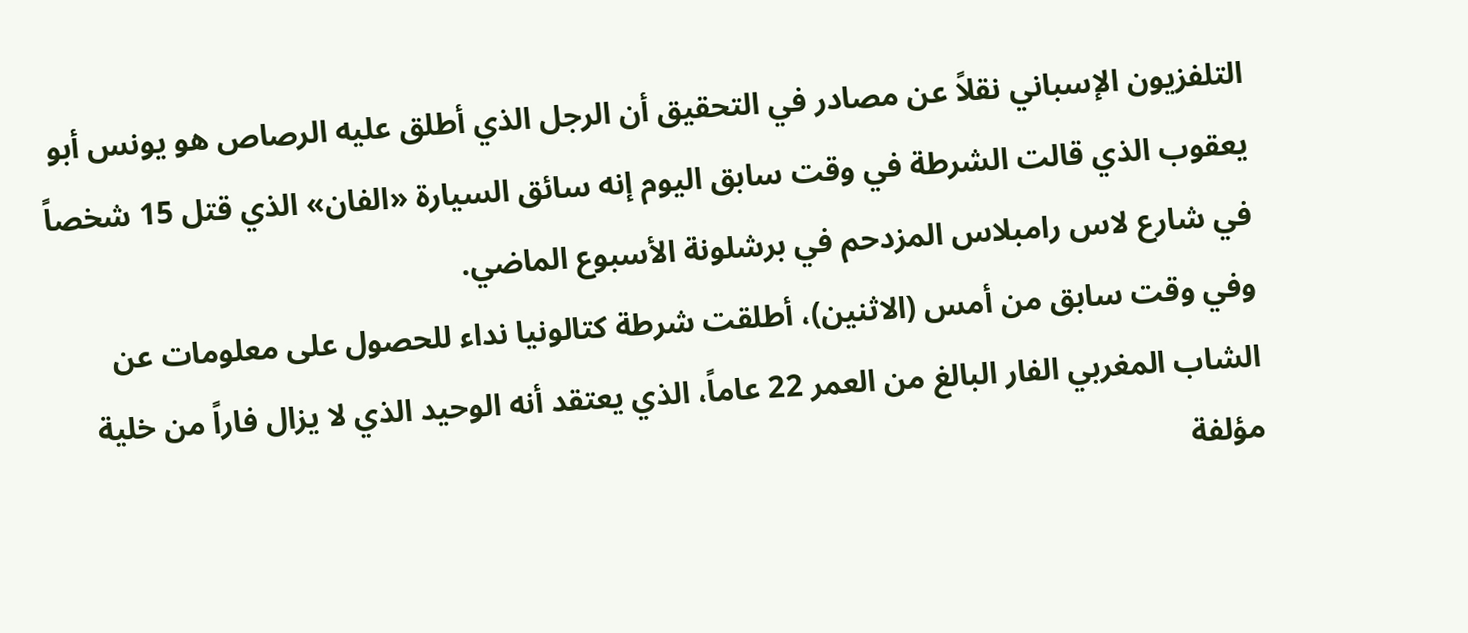التلفزيون الإسباني نقلاً عن مصادر في التحقيق أن الرجل الذي أطلق عليه الرصاص هو يونس أبو يعقوب الذي قالت الشرطة في وقت سابق اليوم إنه سائق السيارة «الفان» الذي قتل 15 شخصاً في شارع لاس رامبلاس المزدحم في برشلونة الأسبوع الماضي.
وفي وقت سابق من أمس (الاثنين)، أطلقت شرطة كتالونيا نداء للحصول على معلومات عن الشاب المغربي الفار البالغ من العمر 22 عاماً، الذي يعتقد أنه الوحيد الذي لا يزال فاراً من خلية مؤلفة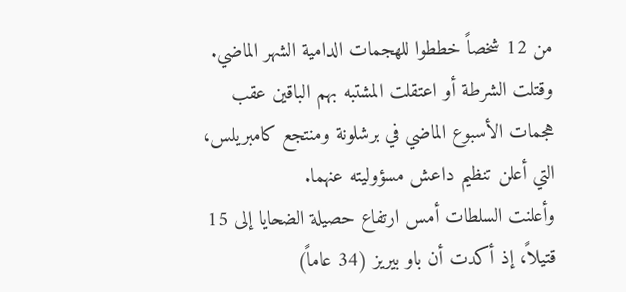من 12 شخصاً خططوا للهجمات الدامية الشهر الماضي. وقتلت الشرطة أو اعتقلت المشتبه بهم الباقين عقب هجمات الأسبوع الماضي في برشلونة ومنتجع كامبريلس، التي أعلن تنظيم داعش مسؤوليته عنهما.
وأعلنت السلطات أمس ارتفاع حصيلة الضحايا إلى 15 قتيلاً، إذ أكدت أن باو بيريز (34 عاماً)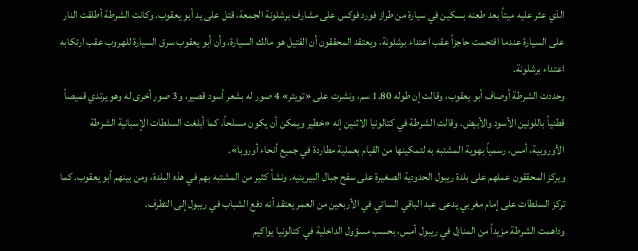الذي عثر عليه ميتاً بعد طعنه بسكين في سيارة من طراز فورد فوكس على مشارف برشلونة الجمعة، قتل على يد أبو يعقوب. وكانت الشرطة أطلقت النار على السيارة عندما اقتحمت حاجزاً عقب اعتداء برشلونة، ويعتقد المحققون أن القتيل هو مالك السيارة، وأن أبو يعقوب سرق السيارة للهروب عقب ارتكابه اعتداء برشلونة.
وحددت الشرطة أوصاف أبو يعقوب، وقالت إن طوله 1.80 سم، ونشرت على «تويتر» 4 صور له بشعر أسود قصير، و3 صور أخرى له وهو يرتدي قميصاً قطنياً باللونين الأسود والأبيض. وقالت الشرطة في كتالونيا الاثنين إنه «خطير ويمكن أن يكون مسلحاً، كما أبلغت السلطات الإسبانية الشرطة الأوروبية، أمس، رسمياً بهوية المشتبه به لتمكينها من القيام بعملية مطاردة في جميع أنحاء أوروبا».
ويركز المحققون عملهم على بلدة ريبول الحدودية الصغيرة على سفح جبال البيرينيه. ونشأ كثير من المشتبه بهم في هذه البلدة، ومن بينهم أبو يعقوب. كما تركز السلطات على إمام مغربي يدعى عبد الباقي الساتي في الأربعين من العمر يعتقد أنه دفع الشباب في ريبول إلى التطرف.
وداهمت الشرطة مزيداً من المنازل في ريبول أمس، بحسب مسؤول الداخلية في كتالونيا يواكيم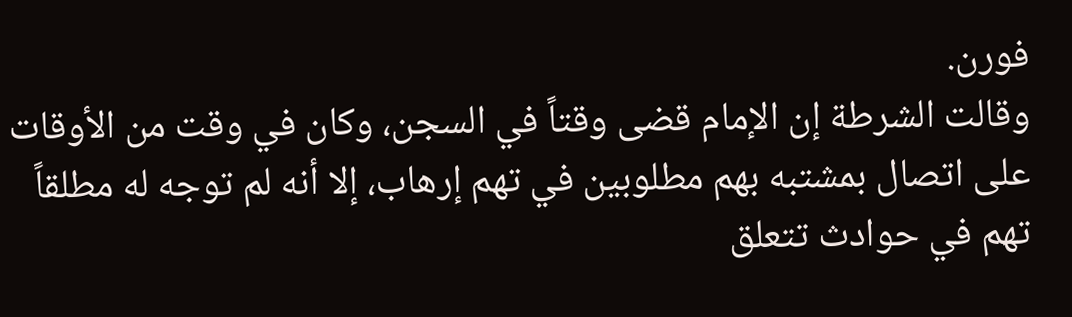فورن.
وقالت الشرطة إن الإمام قضى وقتاً في السجن، وكان في وقت من الأوقات على اتصال بمشتبه بهم مطلوبين في تهم إرهاب، إلا أنه لم توجه له مطلقاً تهم في حوادث تتعلق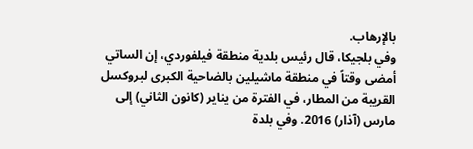بالإرهاب.
وفي بلجيكا، قال رئيس بلدية منطقة فيلفوردي، إن الساتي أمضى وقتاً في منطقة ماشيلين بالضاحية الكبرى لبروكسل القريبة من المطار، في الفترة من يناير (كانون الثاني) إلى مارس (آذار) 2016. وفي بلدة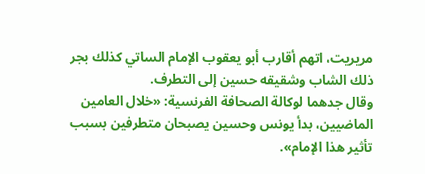مريريت، اتهم أقارب أبو يعقوب الإمام الساتي كذلك بجر ذلك الشاب وشقيقه حسين إلى التطرف.
وقال جدهما لوكالة الصحافة الفرنسية: «خلال العامين الماضيين، بدأ يونس وحسين يصبحان متطرفين بسبب تأثير هذا الإمام».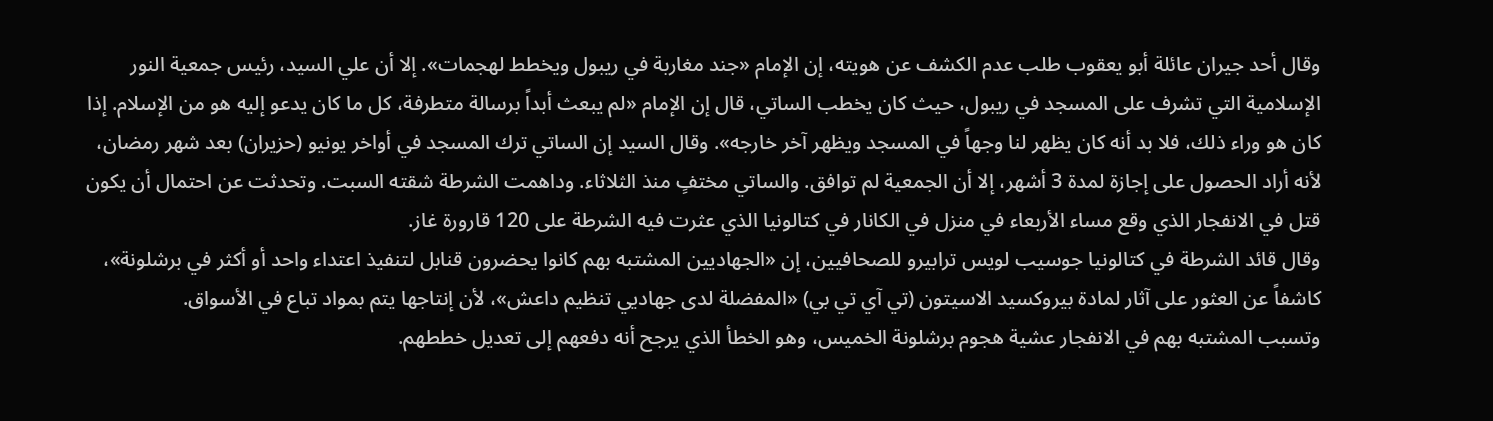وقال أحد جيران عائلة أبو يعقوب طلب عدم الكشف عن هويته، إن الإمام «جند مغاربة في ريبول ويخطط لهجمات». إلا أن علي السيد، رئيس جمعية النور الإسلامية التي تشرف على المسجد في ريبول، حيث كان يخطب الساتي، قال إن الإمام «لم يبعث أبداً برسالة متطرفة، كل ما كان يدعو إليه هو من الإسلام. إذا كان هو وراء ذلك، فلا بد أنه كان يظهر لنا وجهاً في المسجد ويظهر آخر خارجه». وقال السيد إن الساتي ترك المسجد في أواخر يونيو (حزيران) بعد شهر رمضان، لأنه أراد الحصول على إجازة لمدة 3 أشهر، إلا أن الجمعية لم توافق. والساتي مختفٍ منذ الثلاثاء. وداهمت الشرطة شقته السبت. وتحدثت عن احتمال أن يكون قتل في الانفجار الذي وقع مساء الأربعاء في منزل في الكانار في كتالونيا الذي عثرت فيه الشرطة على 120 قارورة غاز.
وقال قائد الشرطة في كتالونيا جوسيب لويس ترابيرو للصحافيين، إن «الجهاديين المشتبه بهم كانوا يحضرون قنابل لتنفيذ اعتداء واحد أو أكثر في برشلونة»، كاشفاً عن العثور على آثار لمادة بيروكسيد الاسيتون (تي آي تي بي) «المفضلة لدى جهاديي تنظيم داعش»، لأن إنتاجها يتم بمواد تباع في الأسواق.
وتسبب المشتبه بهم في الانفجار عشية هجوم برشلونة الخميس، وهو الخطأ الذي يرجح أنه دفعهم إلى تعديل خططهم.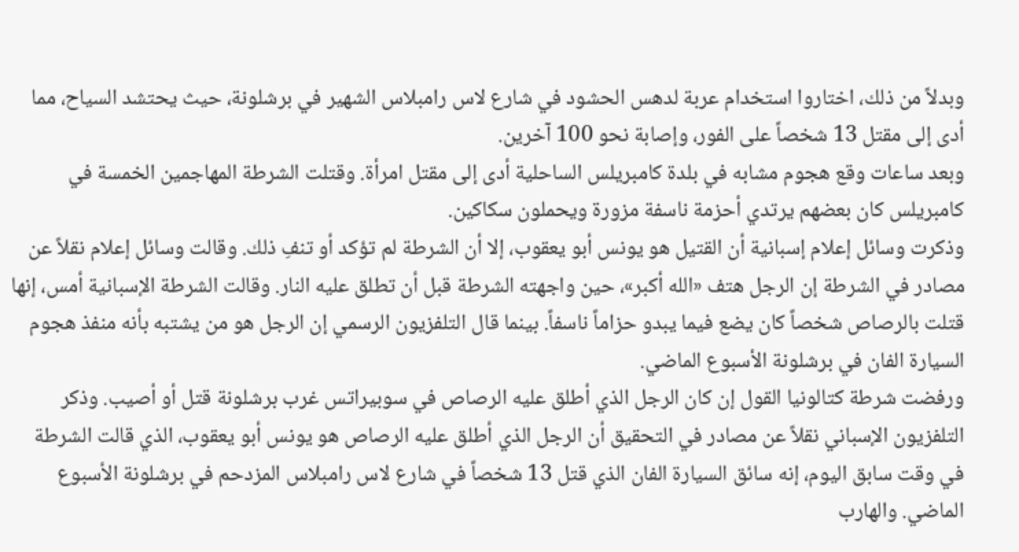وبدلاً من ذلك، اختاروا استخدام عربة لدهس الحشود في شارع لاس رامبلاس الشهير في برشلونة، حيث يحتشد السياح، مما أدى إلى مقتل 13 شخصاً على الفور، وإصابة نحو 100 آخرين.
وبعد ساعات وقع هجوم مشابه في بلدة كامبريلس الساحلية أدى إلى مقتل امرأة. وقتلت الشرطة المهاجمين الخمسة في كامبريلس كان بعضهم يرتدي أحزمة ناسفة مزورة ويحملون سكاكين.
وذكرت وسائل إعلام إسبانية أن القتيل هو يونس أبو يعقوب، إلا أن الشرطة لم تؤكد أو تنفِ ذلك. وقالت وسائل إعلام نقلاً عن مصادر في الشرطة إن الرجل هتف «الله أكبر»، حين واجهته الشرطة قبل أن تطلق عليه النار. وقالت الشرطة الإسبانية أمس، إنها قتلت بالرصاص شخصاً كان يضع فيما يبدو حزاماً ناسفاً. بينما قال التلفزيون الرسمي إن الرجل هو من يشتبه بأنه منفذ هجوم السيارة الفان في برشلونة الأسبوع الماضي.
ورفضت شرطة كتالونيا القول إن كان الرجل الذي أطلق عليه الرصاص في سوبيراتس غرب برشلونة قتل أو أصيب. وذكر التلفزيون الإسباني نقلاً عن مصادر في التحقيق أن الرجل الذي أطلق عليه الرصاص هو يونس أبو يعقوب، الذي قالت الشرطة في وقت سابق اليوم، إنه سائق السيارة الفان الذي قتل 13 شخصاً في شارع لاس رامبلاس المزدحم في برشلونة الأسبوع الماضي. والهارب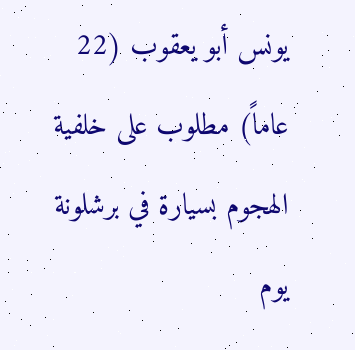يونس أبو يعقوب (22 عاماً) مطلوب على خلفية الهجوم بسيارة في برشلونة يوم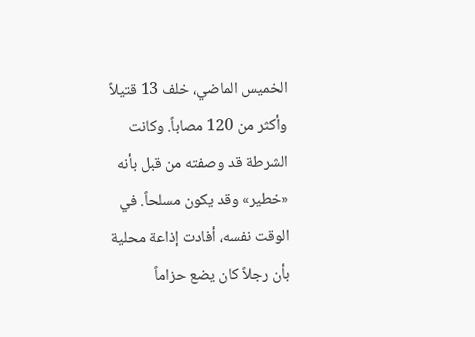الخميس الماضي، خلف 13 قتيلاً وأكثر من 120 مصاباً. وكانت الشرطة قد وصفته من قبل بأنه «خطير» وقد يكون مسلحاً. في الوقت نفسه، أفادت إذاعة محلية بأن رجلاً كان يضع حزاماً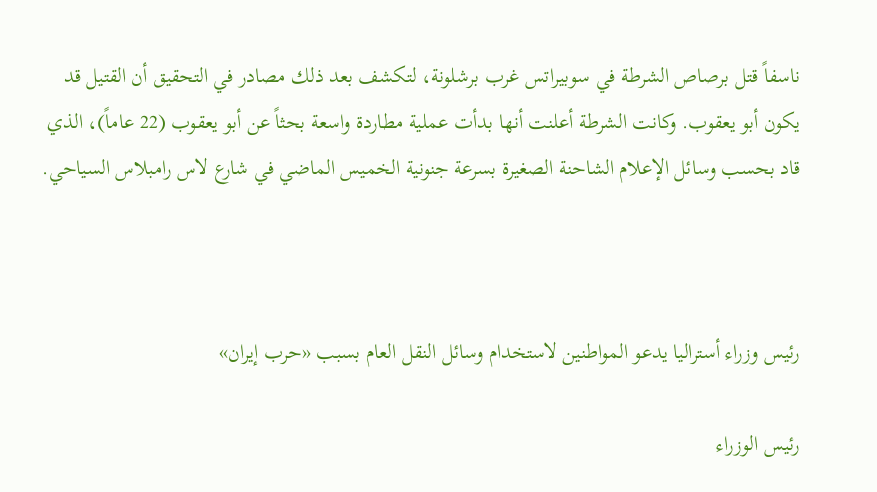ناسفاً قتل برصاص الشرطة في سوبيراتس غرب برشلونة، لتكشف بعد ذلك مصادر في التحقيق أن القتيل قد يكون أبو يعقوب. وكانت الشرطة أعلنت أنها بدأت عملية مطاردة واسعة بحثاً عن أبو يعقوب (22 عاماً)، الذي قاد بحسب وسائل الإعلام الشاحنة الصغيرة بسرعة جنونية الخميس الماضي في شارع لاس رامبلاس السياحي.



رئيس وزراء أستراليا يدعو المواطنين لاستخدام وسائل النقل العام بسبب «حرب إيران»

رئيس الوزراء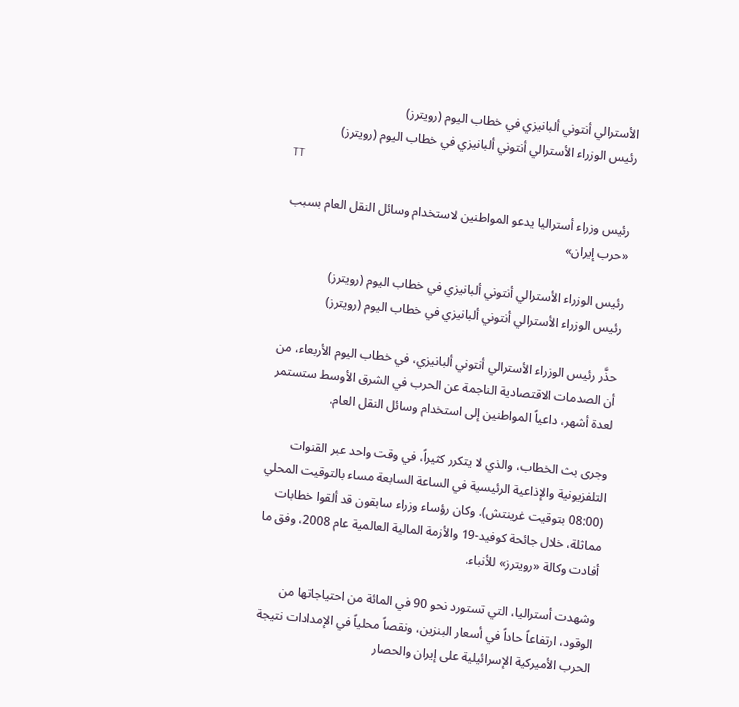الأسترالي أنتوني ألبانيزي في خطاب اليوم (رويترز)
رئيس الوزراء الأسترالي أنتوني ألبانيزي في خطاب اليوم (رويترز)
TT

رئيس وزراء أستراليا يدعو المواطنين لاستخدام وسائل النقل العام بسبب «حرب إيران»

رئيس الوزراء الأسترالي أنتوني ألبانيزي في خطاب اليوم (رويترز)
رئيس الوزراء الأسترالي أنتوني ألبانيزي في خطاب اليوم (رويترز)

حذَّر رئيس الوزراء الأسترالي أنتوني ألبانيزي، في خطاب اليوم الأربعاء، من أن الصدمات الاقتصادية الناجمة عن الحرب في الشرق الأوسط ستستمر لعدة أشهر، داعياً المواطنين إلى استخدام وسائل النقل العام.

وجرى بث الخطاب، والذي لا يتكرر كثيراً، في وقت واحد عبر القنوات التلفزيونية والإذاعية الرئيسية في الساعة السابعة مساء بالتوقيت المحلي (08:00 بتوقيت غرينتش). وكان رؤساء وزراء سابقون قد ألقوا خطابات مماثلة، خلال جائحة كوفيد-19 والأزمة المالية العالمية عام 2008، وفق ما أفادت وكالة «رويترز» للأنباء.

وشهدت أستراليا، التي تستورد نحو 90 في المائة من احتياجاتها من الوقود، ارتفاعاً حاداً في أسعار البنزين، ونقصاً محلياً في الإمدادات نتيجة الحرب الأميركية الإسرائيلية على إيران والحصار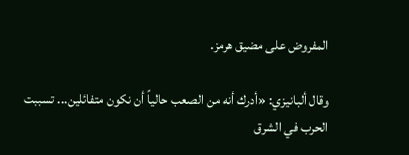المفروض على مضيق هرمز.

وقال ألبانيزي: «أدرك أنه من الصعب حالياً أن نكون متفائلين... تسببت الحرب في الشرق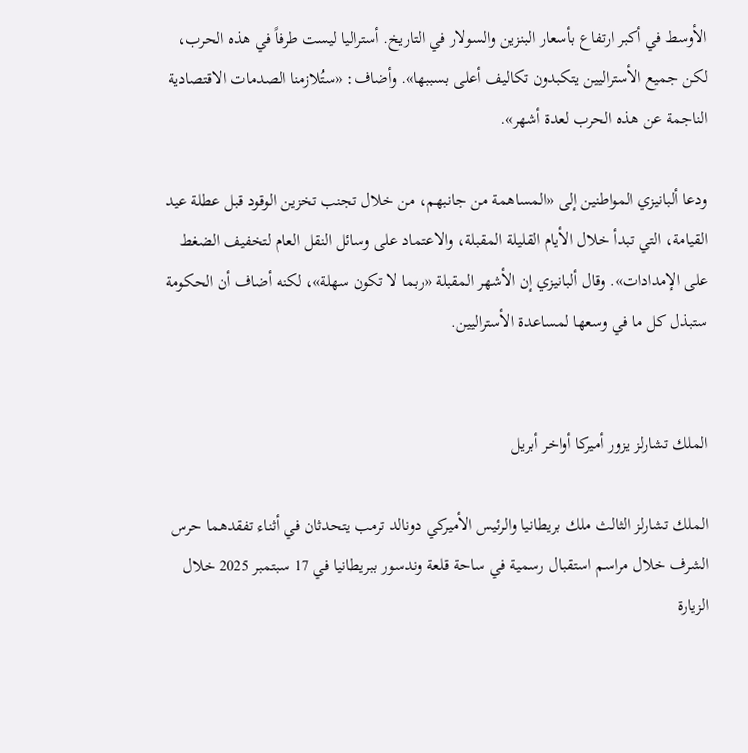الأوسط في أكبر ارتفاع بأسعار البنزين والسولار في التاريخ. أستراليا ليست طرفاً في هذه الحرب، لكن جميع الأستراليين يتكبدون تكاليف أعلى بسببها». وأضاف: «ستُلازمنا الصدمات الاقتصادية الناجمة عن هذه الحرب لعدة أشهر».

ودعا ألبانيزي المواطنين إلى «المساهمة من جانبهم، من خلال تجنب تخزين الوقود قبل عطلة عيد القيامة، التي تبدأ خلال الأيام القليلة المقبلة، والاعتماد على وسائل النقل العام لتخفيف الضغط على الإمدادات». وقال ألبانيزي إن الأشهر المقبلة «ربما لا تكون سهلة»، لكنه أضاف أن الحكومة ستبذل كل ما في وسعها لمساعدة الأستراليين.


الملك تشارلز يزور أميركا أواخر أبريل

الملك تشارلز الثالث ملك بريطانيا والرئيس الأميركي دونالد ترمب يتحدثان في أثناء تفقدهما حرس الشرف خلال مراسم استقبال رسمية في ساحة قلعة وندسور ببريطانيا في 17 سبتمبر 2025 خلال الزيارة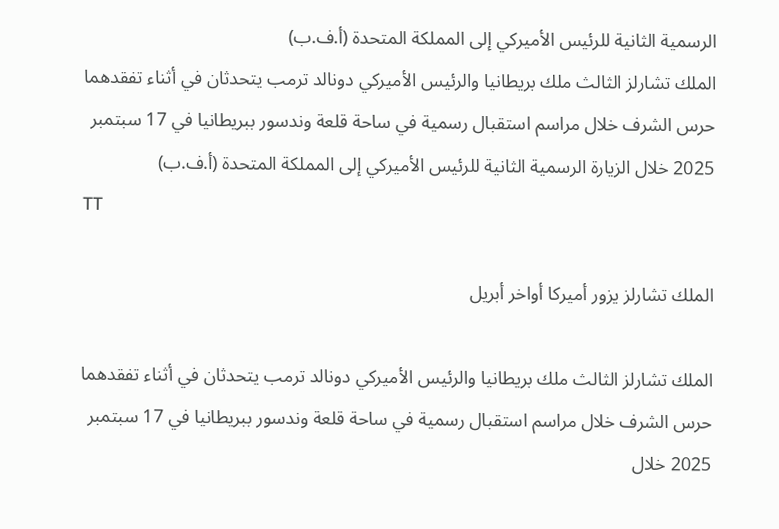الرسمية الثانية للرئيس الأميركي إلى المملكة المتحدة (أ.ف.ب)
الملك تشارلز الثالث ملك بريطانيا والرئيس الأميركي دونالد ترمب يتحدثان في أثناء تفقدهما حرس الشرف خلال مراسم استقبال رسمية في ساحة قلعة وندسور ببريطانيا في 17 سبتمبر 2025 خلال الزيارة الرسمية الثانية للرئيس الأميركي إلى المملكة المتحدة (أ.ف.ب)
TT

الملك تشارلز يزور أميركا أواخر أبريل

الملك تشارلز الثالث ملك بريطانيا والرئيس الأميركي دونالد ترمب يتحدثان في أثناء تفقدهما حرس الشرف خلال مراسم استقبال رسمية في ساحة قلعة وندسور ببريطانيا في 17 سبتمبر 2025 خلال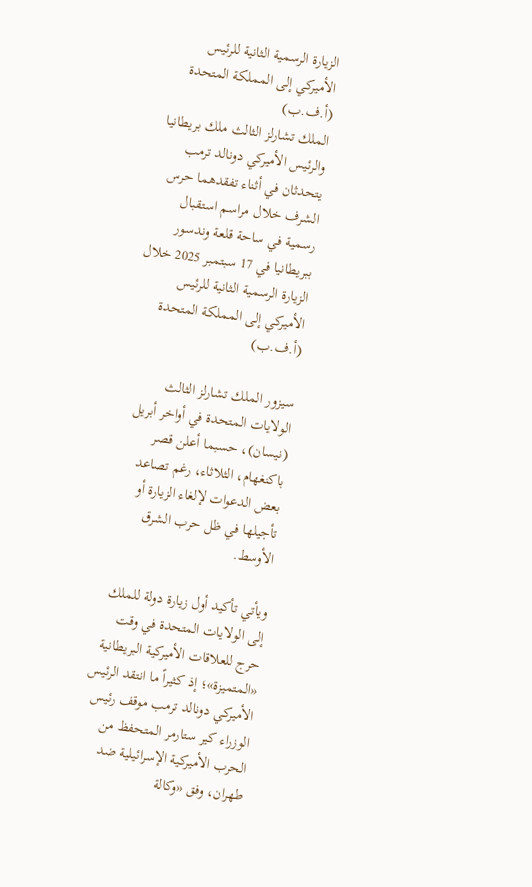الزيارة الرسمية الثانية للرئيس الأميركي إلى المملكة المتحدة (أ.ف.ب)
الملك تشارلز الثالث ملك بريطانيا والرئيس الأميركي دونالد ترمب يتحدثان في أثناء تفقدهما حرس الشرف خلال مراسم استقبال رسمية في ساحة قلعة وندسور ببريطانيا في 17 سبتمبر 2025 خلال الزيارة الرسمية الثانية للرئيس الأميركي إلى المملكة المتحدة (أ.ف.ب)

سيزور الملك تشارلز الثالث الولايات المتحدة في أواخر أبريل (نيسان)، حسبما أعلن قصر باكنغهام، الثلاثاء، رغم تصاعد بعض الدعوات لإلغاء الزيارة أو تأجيلها في ظل حرب الشرق الأوسط.

ويأتي تأكيد أول زيارة دولة للملك إلى الولايات المتحدة في وقت حرج للعلاقات الأميركية البريطانية «المتميزة»؛ إذ كثيراً ما انتقد الرئيس الأميركي دونالد ترمب موقف رئيس الوزراء كير ستارمر المتحفظ من الحرب الأميركية الإسرائيلية ضد طهران، وفق «وكالة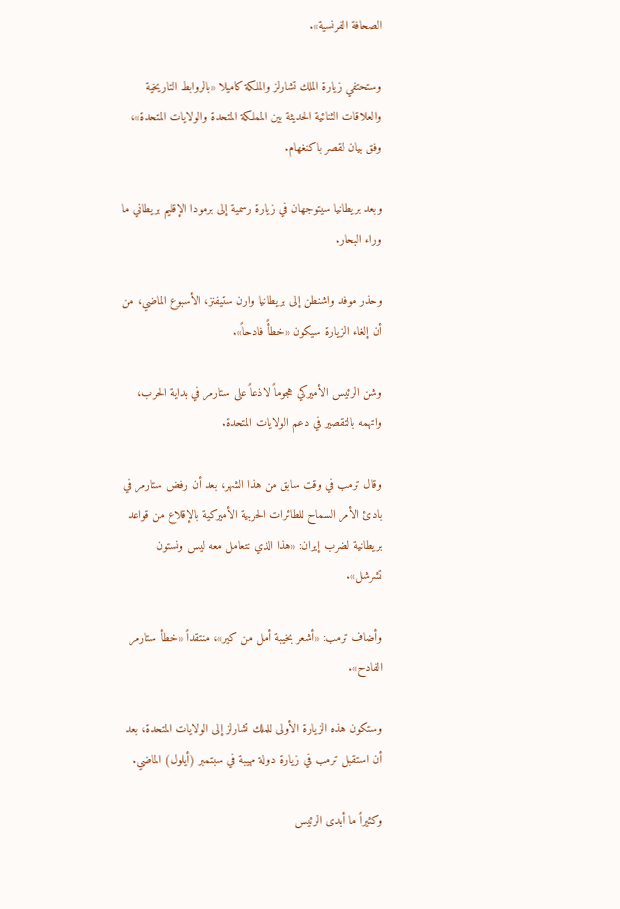الصحافة الفرنسية».

وستحتفي زيارة الملك تشارلز والملكة كاميلا «بالروابط التاريخية والعلاقات الثنائية الحديثة بين المملكة المتحدة والولايات المتحدة»، وفق بيان لقصر باكنغهام.

وبعد بريطانيا سيتوجهان في زيارة رسمية إلى برمودا الإقليم بريطاني ما وراء البحار.

وحذر موفد واشنطن إلى بريطانيا وارن ستيفنز، الأسبوع الماضي، من أن إلغاء الزيارة سيكون «خطأً فادحاً».

وشن الرئيس الأميركي هجوماً لاذعاً على ستارمر في بداية الحرب، واتهمه بالتقصير في دعم الولايات المتحدة.

وقال ترمب في وقت سابق من هذا الشهر، بعد أن رفض ستارمر في بادئ الأمر السماح للطائرات الحربية الأميركية بالإقلاع من قواعد بريطانية لضرب إيران: «هذا الذي نتعامل معه ليس ونستون تشرشل».

وأضاف ترمب: «أشعر بخيبة أمل من كير»، منتقداً «خطأ ستارمر الفادح».

وستكون هذه الزيارة الأولى للملك تشارلز إلى الولايات المتحدة، بعد أن استقبل ترمب في زيارة دولة مهيبة في سبتمبر (أيلول) الماضي.

وكثيراً ما أبدى الرئيس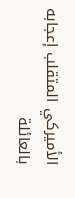الأميركي المتقلب إعجابه بالعائلة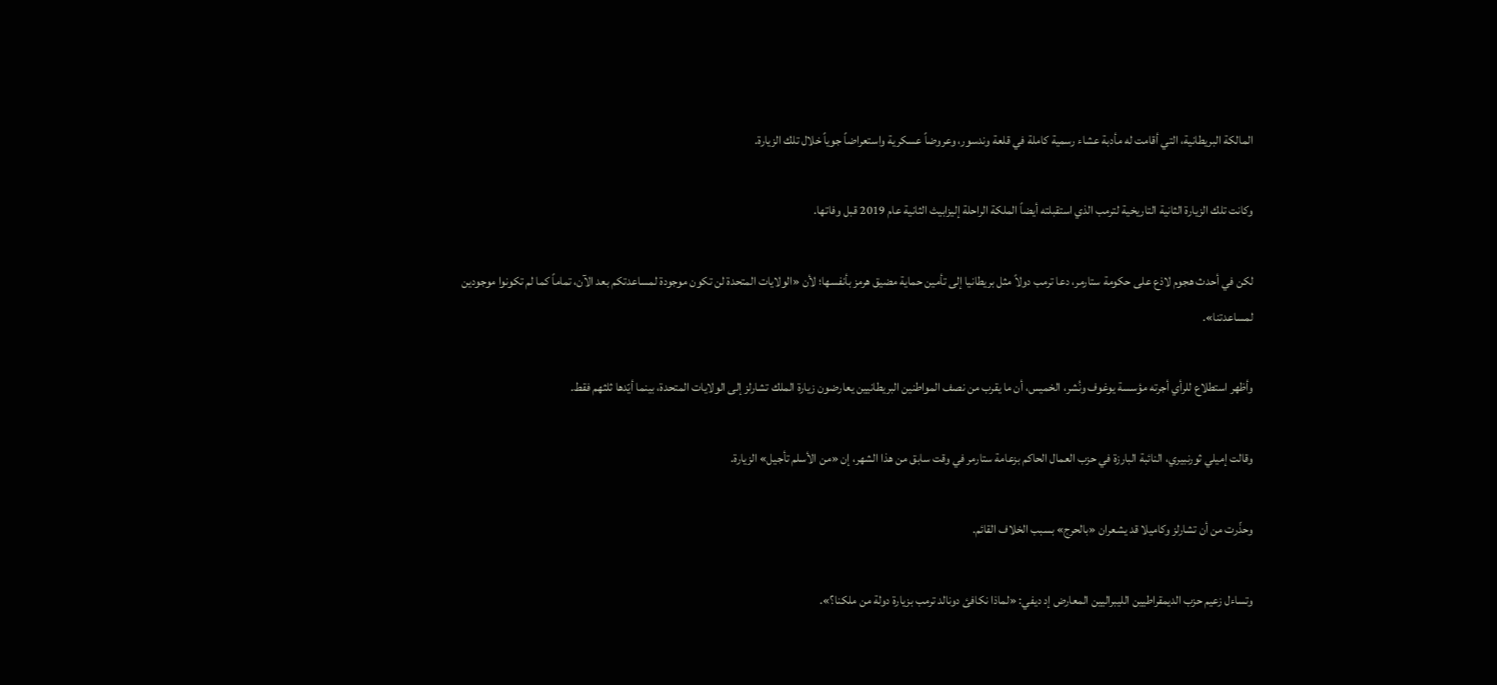المالكة البريطانية، التي أقامت له مأدبة عشاء رسمية كاملة في قلعة وندسور، وعروضاً عسكرية واستعراضاً جوياً خلال تلك الزيارة.

وكانت تلك الزيارة الثانية التاريخية لترمب الذي استقبلته أيضاً الملكة الراحلة إليزابيث الثانية عام 2019 قبل وفاتها.

لكن في أحدث هجوم لاذع على حكومة ستارمر، دعا ترمب دولاً مثل بريطانيا إلى تأمين حماية مضيق هرمز بأنفسها؛ لأن «الولايات المتحدة لن تكون موجودة لمساعدتكم بعد الآن، تماماً كما لم تكونوا موجودين لمساعدتنا».

وأظهر استطلاع للرأي أجرته مؤسسة يوغوف ونُشر، الخميس، أن ما يقرب من نصف المواطنين البريطانيين يعارضون زيارة الملك تشارلز إلى الولايات المتحدة، بينما أيّدها ثلثهم فقط.

وقالت إميلي ثورنبيري، النائبة البارزة في حزب العمال الحاكم بزعامة ستارمر في وقت سابق من هذا الشهر، إن «من الأسلم تأجيل» الزيارة.

وحذّرت من أن تشارلز وكاميلا قد يشعران «بالحرج» بسبب الخلاف القائم.

وتساءل زعيم حزب الديمقراطيين الليبراليين المعارض إد ديفي: «لماذا نكافئ دونالد ترمب بزيارة دولة من ملكنا؟».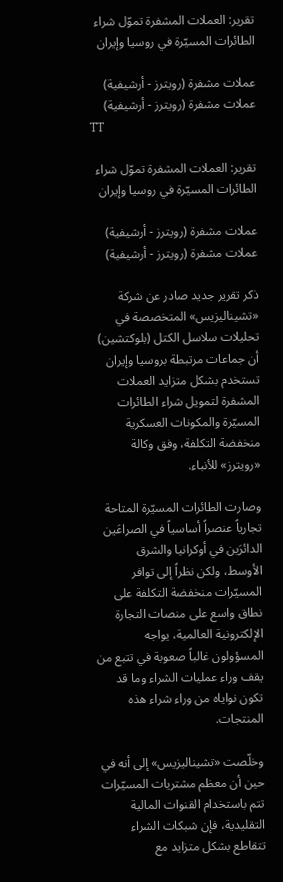تقرير: العملات المشفرة تموّل شراء الطائرات المسيّرة في روسيا وإيران

عملات مشفرة (رويترز - أرشيفية)
عملات مشفرة (رويترز - أرشيفية)
TT

تقرير: العملات المشفرة تموّل شراء الطائرات المسيّرة في روسيا وإيران

عملات مشفرة (رويترز - أرشيفية)
عملات مشفرة (رويترز - أرشيفية)

ذكر تقرير جديد صادر عن شركة «تشيناليزيس» المتخصصة في تحليلات سلاسل الكتل (بلوكتشين) أن جماعات مرتبطة بروسيا وإيران تستخدم بشكل متزايد العملات المشفرة لتمويل شراء الطائرات المسيّرة والمكونات العسكرية منخفضة التكلفة، وفق وكالة «رويترز» للأنباء.

وصارت الطائرات المسيّرة المتاحة تجارياً عنصراً أساسياً في الصراعَين الدائرَين في أوكرانيا والشرق الأوسط، ولكن نظراً إلى توافر المسيّرات منخفضة التكلفة على نطاق واسع على منصات التجارة الإلكترونية العالمية، يواجه المسؤولون غالباً صعوبة في تتبع من يقف وراء عمليات الشراء وما قد تكون نواياه من وراء شراء هذه المنتجات.

وخلّصت «تشيناليزيس» إلى أنه في حين أن معظم مشتريات المسيّرات تتم باستخدام القنوات المالية التقليدية، فإن شبكات الشراء تتقاطع بشكل متزايد مع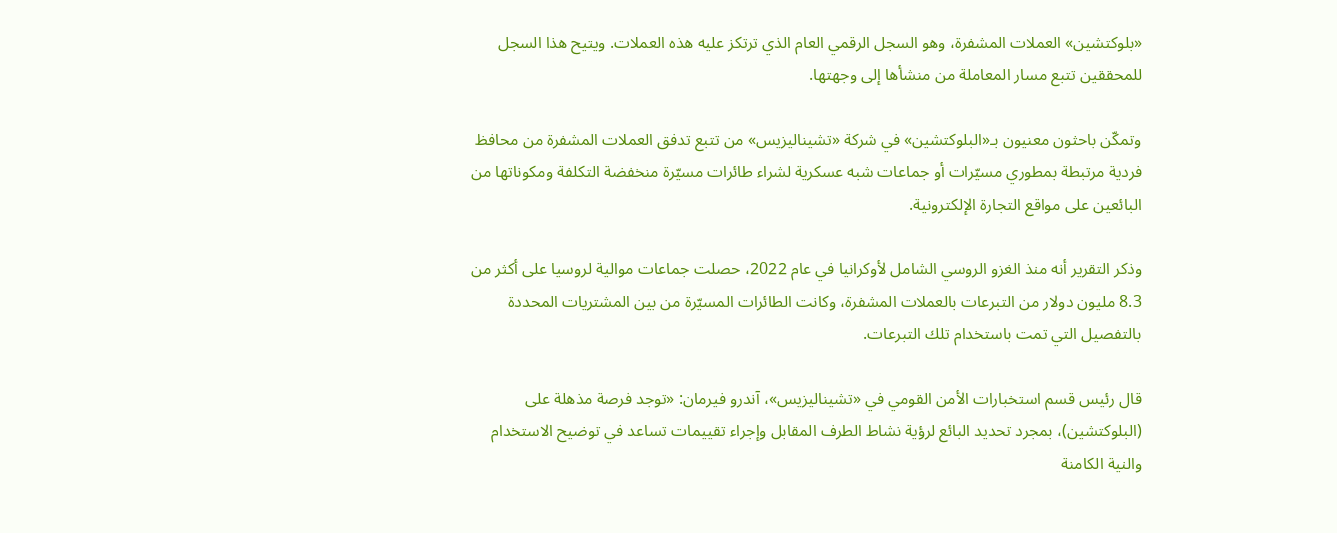«بلوكتشين» العملات المشفرة، وهو السجل الرقمي العام الذي ترتكز عليه هذه العملات. ويتيح هذا السجل للمحققين تتبع مسار المعاملة من منشأها إلى وجهتها.

وتمكّن باحثون معنيون بـ«البلوكتشين» في شركة «تشيناليزيس» من تتبع تدفق العملات المشفرة من محافظ فردية مرتبطة بمطوري مسيّرات أو جماعات شبه عسكرية لشراء طائرات مسيّرة منخفضة التكلفة ومكوناتها من البائعين على مواقع التجارة الإلكترونية.

وذكر التقرير أنه منذ الغزو الروسي الشامل لأوكرانيا في عام 2022، حصلت جماعات موالية لروسيا على أكثر من 8.3 مليون دولار من التبرعات بالعملات المشفرة، وكانت الطائرات المسيّرة من بين المشتريات المحددة بالتفصيل التي تمت باستخدام تلك التبرعات.

قال رئيس قسم استخبارات الأمن القومي في «تشيناليزيس»، آندرو فيرمان: «توجد فرصة مذهلة على (البلوكتشين)، بمجرد تحديد البائع لرؤية نشاط الطرف المقابل وإجراء تقييمات تساعد في توضيح الاستخدام والنية الكامنة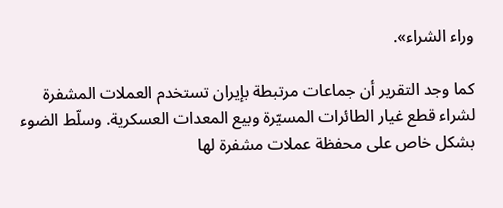وراء الشراء».

كما وجد التقرير أن جماعات مرتبطة بإيران تستخدم العملات المشفرة لشراء قطع غيار الطائرات المسيّرة وبيع المعدات العسكرية. وسلّط الضوء بشكل خاص على محفظة عملات مشفرة لها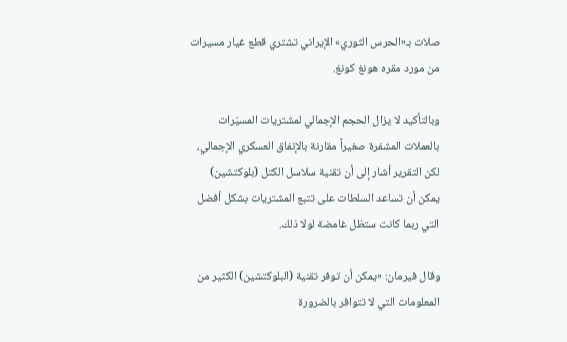صلات بـ«الحرس الثوري» الإيراني تشتري قطع غيار مسيرات من مورد مقره هونغ كونغ.

وبالتأكيد لا يزال الحجم الإجمالي لمشتريات المسيّرات بالعملات المشفرة صغيراً مقارنة بالإنفاق العسكري الإجمالي، لكن التقرير أشار إلى أن تقنية سلاسل الكتل (بلوكتشين) يمكن أن تساعد السلطات على تتبع المشتريات بشكل أفضل التي ربما كانت ستظل غامضة لولا ذلك.

وقال فيرمان: «يمكن أن توفر تقنية (البلوكتشين) الكثير من المعلومات التي لا تتوافر بالضرورة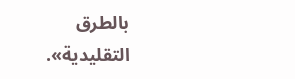بالطرق التقليدية».